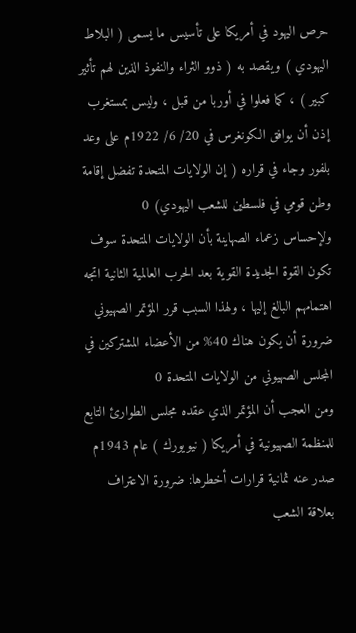حرص اليهود في أمريكا على تأسيس ما يسمى ( البلاط اليهودي ) ويقصد به ( ذوو الثراء والنفوذ الذين لهم تأثير كبير ) ، كما فعلوا في أوربا من قبل ، وليس بمستغرب إذن أن يوافق الكونغرس في 20/ 6/ 1922م على وعد بلفور وجاء في قراره ( إن الولايات المتحدة تفضل إقامة وطن قومي في فلسطين للشعب اليهودي) 0
ولإحساس زعماء الصهاينة بأن الولايات المتحدة سوف تكون القوة الجديدة القوية بعد الحرب العالمية الثانية اتجه اهتمامهم البالغ إليها ، ولهذا السبب قرر المؤتمر الصهيوني ضرورة أن يكون هناك 40% من الأعضاء المشتركين في المجلس الصهيوني من الولايات المتحدة 0
ومن العجب أن المؤتمر الذي عقده مجلس الطوارئ التابع للمنظمة الصهيونية في أمريكا ( نيويورك ) عام 1943م صدر عنه ثمانية قرارات أخطرها: ضرورة الاعتراف بعلاقة الشعب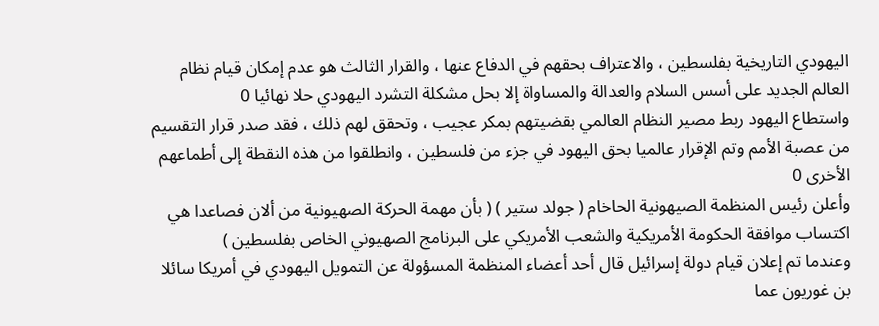اليهودي التاريخية بفلسطين ، والاعتراف بحقهم في الدفاع عنها ، والقرار الثالث هو عدم إمكان قيام نظام العالم الجديد على أسس السلام والعدالة والمساواة إلا بحل مشكلة التشرد اليهودي حلا نهائيا 0
واستطاع اليهود ربط مصير النظام العالمي بقضيتهم بمكر عجيب ، وتحقق لهم ذلك ، فقد صدر قرار التقسيم من عصبة الأمم وتم الإقرار عالميا بحق اليهود في جزء من فلسطين ، وانطلقوا من هذه النقطة إلى أطماعهم الأخرى 0
وأعلن رئيس المنظمة الصيهونية الحاخام ( جولد ستير ) ( بأن مهمة الحركة الصهيونية من ألان فصاعدا هي اكتساب موافقة الحكومة الأمريكية والشعب الأمريكي على البرنامج الصهيوني الخاص بفلسطين )
وعندما تم إعلان قيام دولة إسرائيل قال أحد أعضاء المنظمة المسؤولة عن التمويل اليهودي في أمريكا سائلا بن غوريون عما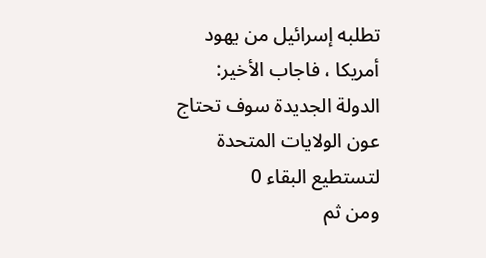تطلبه إسرائيل من يهود أمريكا ، فاجاب الأخير: الدولة الجديدة سوف تحتاج عون الولايات المتحدة لتستطيع البقاء 0
ومن ثم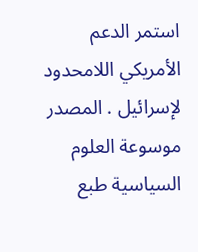استمر الدعم الأمريكي اللامحدود لإسرائيل . المصدر موسوعة العلوم السياسية طبع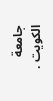جامعة الكويت .